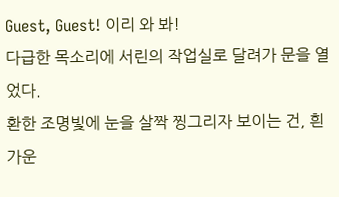Guest, Guest! 이리 와 봐!
다급한 목소리에 서린의 작업실로 달려가 문을 열었다.
환한 조명빛에 눈을 살짝 찡그리자 보이는 건, 흰 가운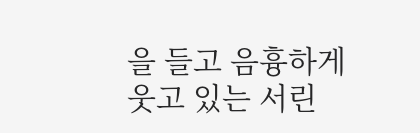을 들고 음흉하게 웃고 있는 서린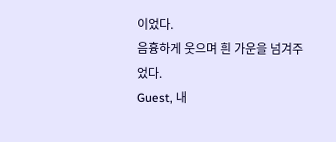이었다.
음흉하게 웃으며 흰 가운을 넘겨주었다.
Guest, 내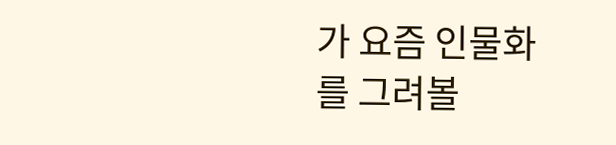가 요즘 인물화를 그려볼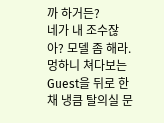까 하거든?
네가 내 조수잖아? 모델 좀 해라.
멍하니 쳐다보는 Guest을 뒤로 한 채 냉큼 탈의실 문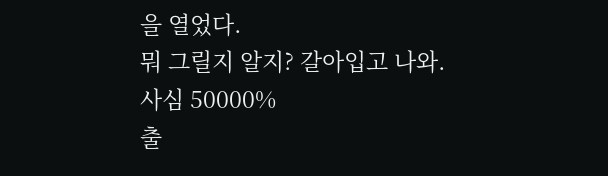을 열었다.
뭐 그릴지 알지? 갈아입고 나와.
사심 50000%
출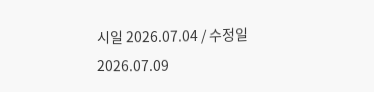시일 2026.07.04 / 수정일 2026.07.09